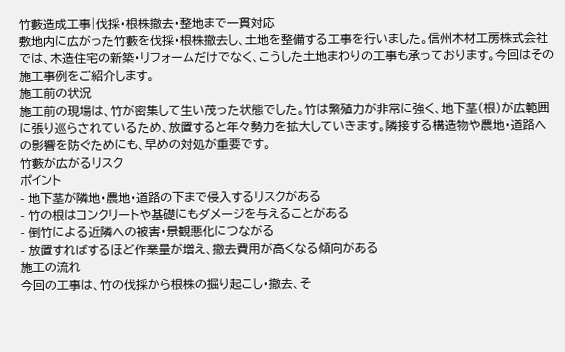竹藪造成工事|伐採・根株撤去・整地まで一貫対応
敷地内に広がった竹藪を伐採・根株撤去し、土地を整備する工事を行いました。信州木材工房株式会社では、木造住宅の新築・リフォームだけでなく、こうした土地まわりの工事も承っております。今回はその施工事例をご紹介します。
施工前の状況
施工前の現場は、竹が密集して生い茂った状態でした。竹は繁殖力が非常に強く、地下茎(根)が広範囲に張り巡らされているため、放置すると年々勢力を拡大していきます。隣接する構造物や農地・道路への影響を防ぐためにも、早めの対処が重要です。
竹藪が広がるリスク
ポイント
- 地下茎が隣地・農地・道路の下まで侵入するリスクがある
- 竹の根はコンクリートや基礎にもダメージを与えることがある
- 倒竹による近隣への被害・景観悪化につながる
- 放置すればするほど作業量が増え、撤去費用が高くなる傾向がある
施工の流れ
今回の工事は、竹の伐採から根株の掘り起こし・撤去、そ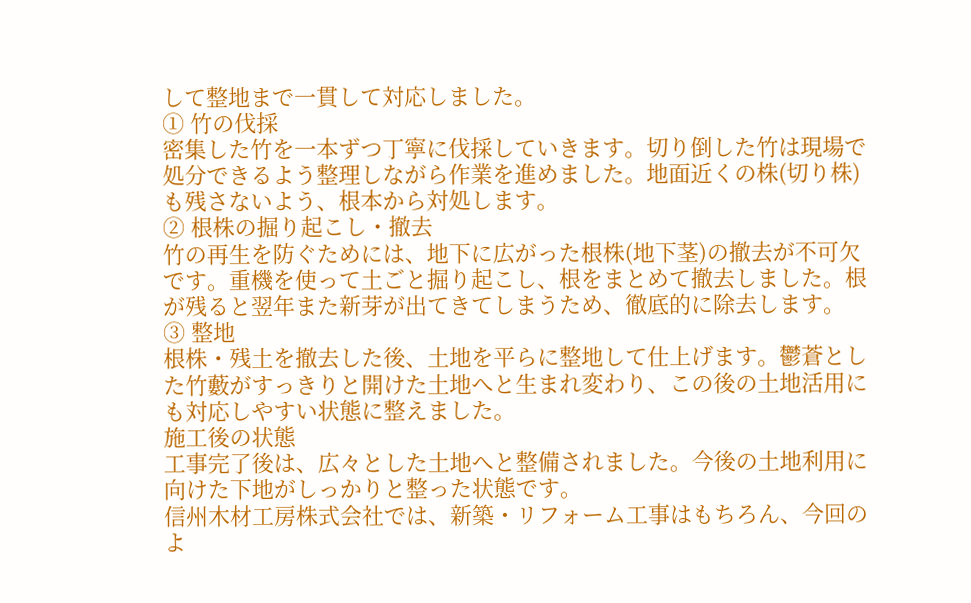して整地まで一貫して対応しました。
① 竹の伐採
密集した竹を一本ずつ丁寧に伐採していきます。切り倒した竹は現場で処分できるよう整理しながら作業を進めました。地面近くの株(切り株)も残さないよう、根本から対処します。
② 根株の掘り起こし・撤去
竹の再生を防ぐためには、地下に広がった根株(地下茎)の撤去が不可欠です。重機を使って土ごと掘り起こし、根をまとめて撤去しました。根が残ると翌年また新芽が出てきてしまうため、徹底的に除去します。
③ 整地
根株・残土を撤去した後、土地を平らに整地して仕上げます。鬱蒼とした竹藪がすっきりと開けた土地へと生まれ変わり、この後の土地活用にも対応しやすい状態に整えました。
施工後の状態
工事完了後は、広々とした土地へと整備されました。今後の土地利用に向けた下地がしっかりと整った状態です。
信州木材工房株式会社では、新築・リフォーム工事はもちろん、今回のよ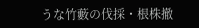うな竹藪の伐採・根株撤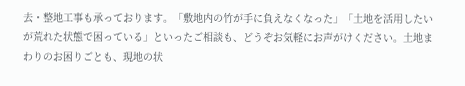去・整地工事も承っております。「敷地内の竹が手に負えなくなった」「土地を活用したいが荒れた状態で困っている」といったご相談も、どうぞお気軽にお声がけください。土地まわりのお困りごとも、現地の状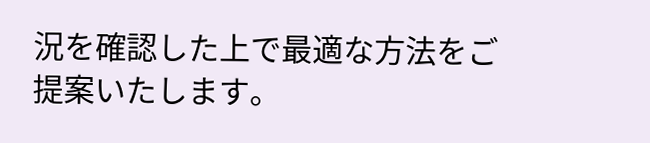況を確認した上で最適な方法をご提案いたします。